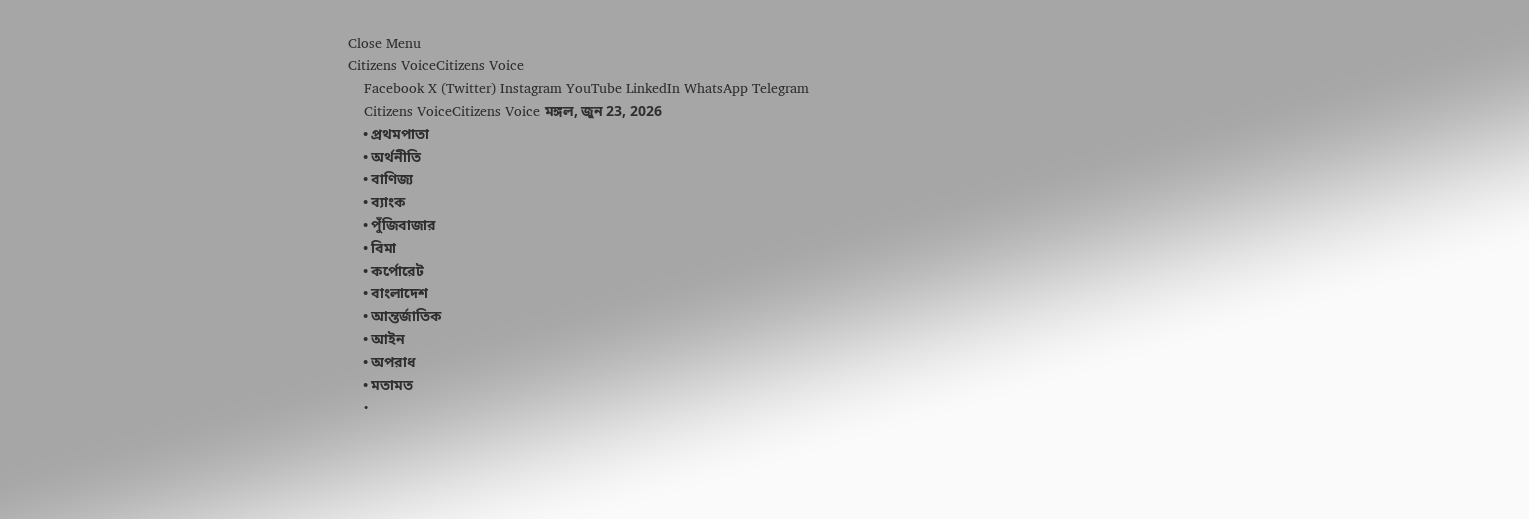Close Menu
Citizens VoiceCitizens Voice
    Facebook X (Twitter) Instagram YouTube LinkedIn WhatsApp Telegram
    Citizens VoiceCitizens Voice মঙ্গল, জুন 23, 2026
    • প্রথমপাতা
    • অর্থনীতি
    • বাণিজ্য
    • ব্যাংক
    • পুঁজিবাজার
    • বিমা
    • কর্পোরেট
    • বাংলাদেশ
    • আন্তর্জাতিক
    • আইন
    • অপরাধ
    • মতামত
    •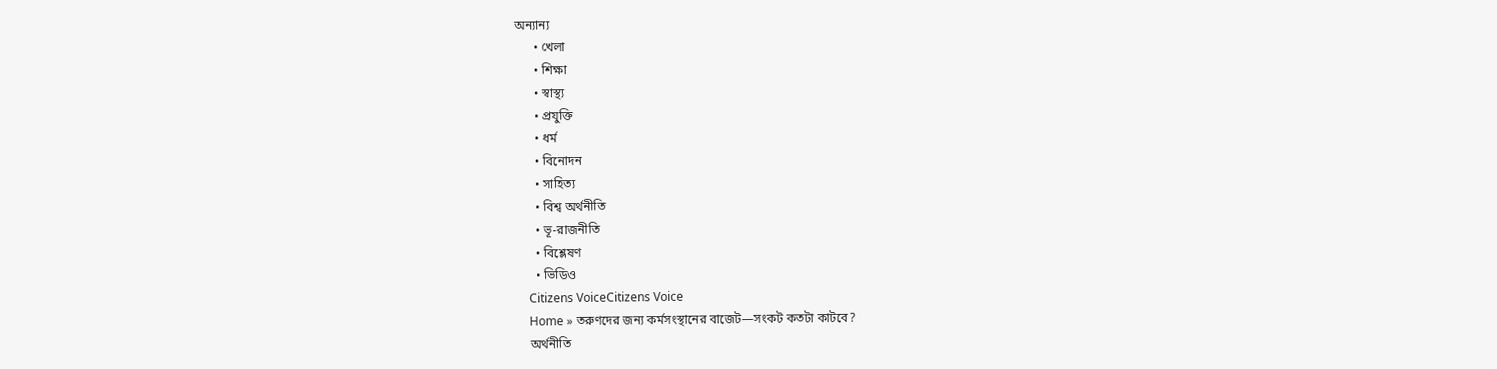অন্যান্য
      • খেলা
      • শিক্ষা
      • স্বাস্থ্য
      • প্রযুক্তি
      • ধর্ম
      • বিনোদন
      • সাহিত্য
      • বিশ্ব অর্থনীতি
      • ভূ-রাজনীতি
      • বিশ্লেষণ
      • ভিডিও
    Citizens VoiceCitizens Voice
    Home » তরুণদের জন্য কর্মসংস্থানের বাজেট—সংকট কতটা কাটবে?
    অর্থনীতি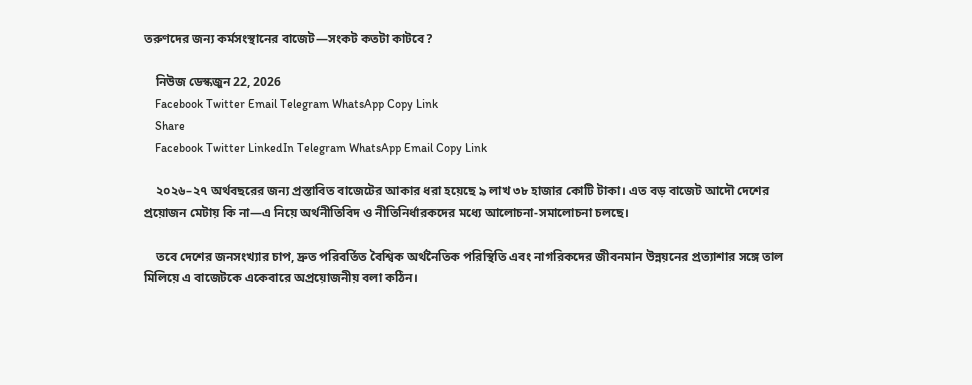তরুণদের জন্য কর্মসংস্থানের বাজেট—সংকট কতটা কাটবে?

    নিউজ ডেস্কজুন 22, 2026
    Facebook Twitter Email Telegram WhatsApp Copy Link
    Share
    Facebook Twitter LinkedIn Telegram WhatsApp Email Copy Link

    ২০২৬–২৭ অর্থবছরের জন্য প্রস্তাবিত বাজেটের আকার ধরা হয়েছে ৯ লাখ ৩৮ হাজার কোটি টাকা। এত বড় বাজেট আদৌ দেশের প্রয়োজন মেটায় কি না—এ নিয়ে অর্থনীতিবিদ ও নীতিনির্ধারকদের মধ্যে আলোচনা-সমালোচনা চলছে।

    তবে দেশের জনসংখ্যার চাপ, দ্রুত পরিবর্তিত বৈশ্বিক অর্থনৈতিক পরিস্থিতি এবং নাগরিকদের জীবনমান উন্নয়নের প্রত্যাশার সঙ্গে তাল মিলিয়ে এ বাজেটকে একেবারে অপ্রয়োজনীয় বলা কঠিন।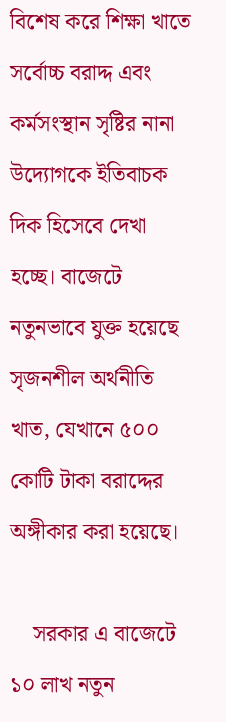বিশেষ করে শিক্ষা খাতে সর্বোচ্চ বরাদ্দ এবং কর্মসংস্থান সৃষ্টির নানা উদ্যোগকে ইতিবাচক দিক হিসেবে দেখা হচ্ছে। বাজেটে নতুনভাবে যুক্ত হয়েছে সৃজনশীল অর্থনীতি খাত, যেখানে ৫০০ কোটি টাকা বরাদ্দের অঙ্গীকার করা হয়েছে।

    সরকার এ বাজেটে ১০ লাখ নতুন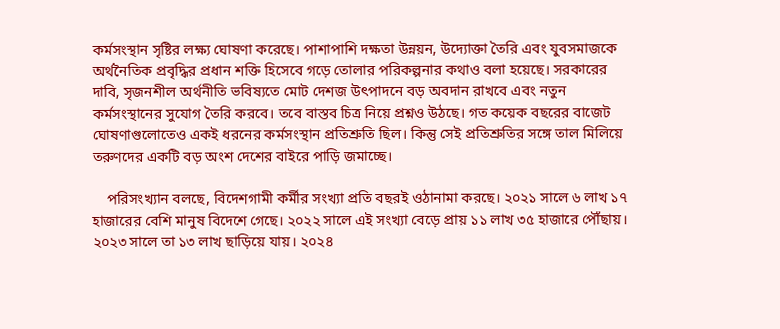কর্মসংস্থান সৃষ্টির লক্ষ্য ঘোষণা করেছে। পাশাপাশি দক্ষতা উন্নয়ন, উদ্যোক্তা তৈরি এবং যুবসমাজকে অর্থনৈতিক প্রবৃদ্ধির প্রধান শক্তি হিসেবে গড়ে তোলার পরিকল্পনার কথাও বলা হয়েছে। সরকারের দাবি, সৃজনশীল অর্থনীতি ভবিষ্যতে মোট দেশজ উৎপাদনে বড় অবদান রাখবে এবং নতুন কর্মসংস্থানের সুযোগ তৈরি করবে। তবে বাস্তব চিত্র নিয়ে প্রশ্নও উঠছে। গত কয়েক বছরের বাজেট ঘোষণাগুলোতেও একই ধরনের কর্মসংস্থান প্রতিশ্রুতি ছিল। কিন্তু সেই প্রতিশ্রুতির সঙ্গে তাল মিলিয়ে তরুণদের একটি বড় অংশ দেশের বাইরে পাড়ি জমাচ্ছে।

    পরিসংখ্যান বলছে, বিদেশগামী কর্মীর সংখ্যা প্রতি বছরই ওঠানামা করছে। ২০২১ সালে ৬ লাখ ১৭ হাজারের বেশি মানুষ বিদেশে গেছে। ২০২২ সালে এই সংখ্যা বেড়ে প্রায় ১১ লাখ ৩৫ হাজারে পৌঁছায়। ২০২৩ সালে তা ১৩ লাখ ছাড়িয়ে যায়। ২০২৪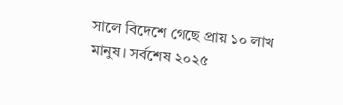সালে বিদেশে গেছে প্রায় ১০ লাখ মানুষ। সর্বশেষ ২০২৫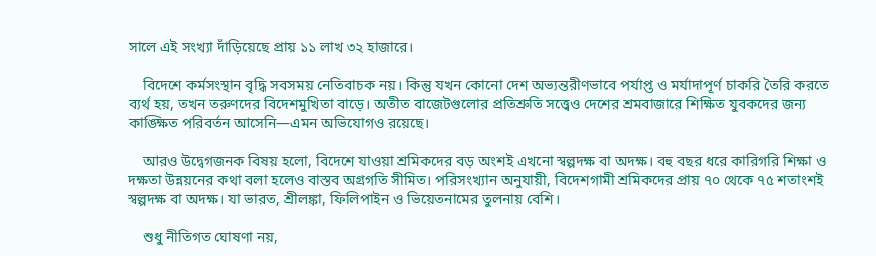সালে এই সংখ্যা দাঁড়িয়েছে প্রায় ১১ লাখ ৩২ হাজারে।

    বিদেশে কর্মসংস্থান বৃদ্ধি সবসময় নেতিবাচক নয়। কিন্তু যখন কোনো দেশ অভ্যন্তরীণভাবে পর্যাপ্ত ও মর্যাদাপূর্ণ চাকরি তৈরি করতে ব্যর্থ হয়, তখন তরুণদের বিদেশমুখিতা বাড়ে। অতীত বাজেটগুলোর প্রতিশ্রুতি সত্ত্বেও দেশের শ্রমবাজারে শিক্ষিত যুবকদের জন্য কাঙ্ক্ষিত পরিবর্তন আসেনি—এমন অভিযোগও রয়েছে।

    আরও উদ্বেগজনক বিষয় হলো, বিদেশে যাওয়া শ্রমিকদের বড় অংশই এখনো স্বল্পদক্ষ বা অদক্ষ। বহু বছর ধরে কারিগরি শিক্ষা ও দক্ষতা উন্নয়নের কথা বলা হলেও বাস্তব অগ্রগতি সীমিত। পরিসংখ্যান অনুযায়ী, বিদেশগামী শ্রমিকদের প্রায় ৭০ থেকে ৭৫ শতাংশই স্বল্পদক্ষ বা অদক্ষ। যা ভারত, শ্রীলঙ্কা, ফিলিপাইন ও ভিয়েতনামের তুলনায় বেশি।

    শুধু নীতিগত ঘোষণা নয়,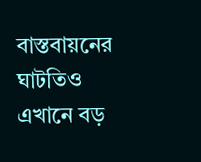বাস্তবায়নের ঘাটতিও এখানে বড়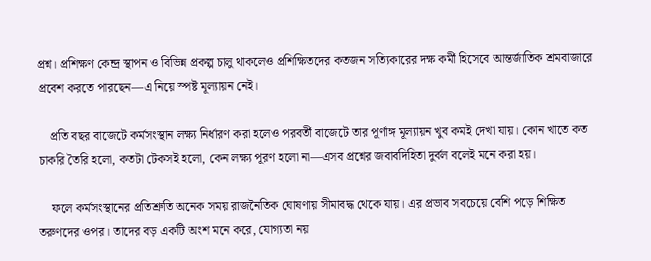প্রশ্ন। প্রশিক্ষণ কেন্দ্র স্থাপন ও বিভিন্ন প্রকল্প চালু থাকলেও প্রশিক্ষিতদের কতজন সত্যিকারের দক্ষ কর্মী হিসেবে আন্তর্জাতিক শ্রমবাজারে প্রবেশ করতে পারছেন—এ নিয়ে স্পষ্ট মূল্যায়ন নেই।

    প্রতি বছর বাজেটে কর্মসংস্থান লক্ষ্য নির্ধারণ করা হলেও পরবর্তী বাজেটে তার পূর্ণাঙ্গ মূল্যায়ন খুব কমই দেখা যায়। কোন খাতে কত চাকরি তৈরি হলো, কতটা টেকসই হলো, কেন লক্ষ্য পূরণ হলো না—এসব প্রশ্নের জবাবদিহিতা দুর্বল বলেই মনে করা হয়।

    ফলে কর্মসংস্থানের প্রতিশ্রুতি অনেক সময় রাজনৈতিক ঘোষণায় সীমাবদ্ধ থেকে যায়। এর প্রভাব সবচেয়ে বেশি পড়ে শিক্ষিত তরুণদের ওপর। তাদের বড় একটি অংশ মনে করে, যোগ্যতা নয়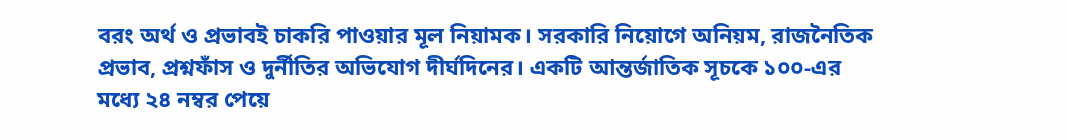বরং অর্থ ও প্রভাবই চাকরি পাওয়ার মূল নিয়ামক। সরকারি নিয়োগে অনিয়ম, রাজনৈতিক প্রভাব, প্রশ্নফাঁস ও দুর্নীতির অভিযোগ দীর্ঘদিনের। একটি আন্তর্জাতিক সূচকে ১০০-এর মধ্যে ২৪ নম্বর পেয়ে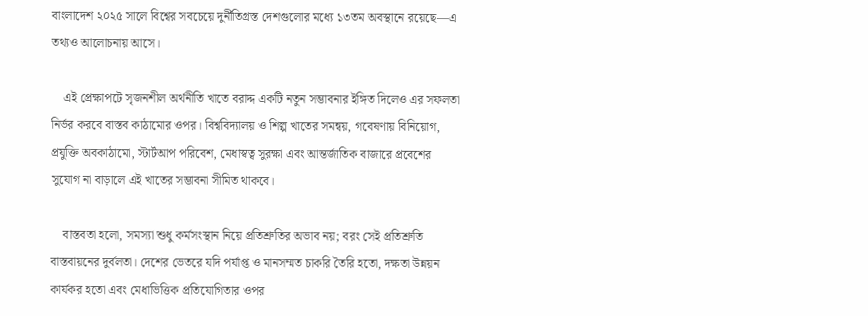বাংলাদেশ ২০২৫ সালে বিশ্বের সবচেয়ে দুর্নীতিগ্রস্ত দেশগুলোর মধ্যে ১৩তম অবস্থানে রয়েছে—এ তথ্যও আলোচনায় আসে।

    এই প্রেক্ষাপটে সৃজনশীল অর্থনীতি খাতে বরাদ্দ একটি নতুন সম্ভাবনার ইঙ্গিত দিলেও এর সফলতা নির্ভর করবে বাস্তব কাঠামোর ওপর। বিশ্ববিদ্যালয় ও শিল্প খাতের সমন্বয়, গবেষণায় বিনিয়োগ, প্রযুক্তি অবকাঠামো, স্টার্টআপ পরিবেশ, মেধাস্বত্ব সুরক্ষা এবং আন্তর্জাতিক বাজারে প্রবেশের সুযোগ না বাড়ালে এই খাতের সম্ভাবনা সীমিত থাকবে।

    বাস্তবতা হলো, সমস্যা শুধু কর্মসংস্থান নিয়ে প্রতিশ্রুতির অভাব নয়; বরং সেই প্রতিশ্রুতি বাস্তবায়নের দুর্বলতা। দেশের ভেতরে যদি পর্যাপ্ত ও মানসম্মত চাকরি তৈরি হতো, দক্ষতা উন্নয়ন কার্যকর হতো এবং মেধাভিত্তিক প্রতিযোগিতার ওপর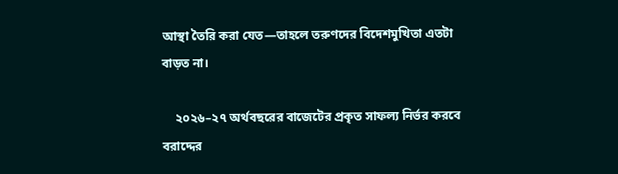আস্থা তৈরি করা যেত—তাহলে তরুণদের বিদেশমুখিতা এতটা বাড়ত না।

    ২০২৬–২৭ অর্থবছরের বাজেটের প্রকৃত সাফল্য নির্ভর করবে বরাদ্দের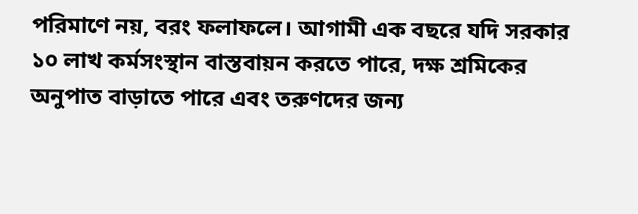পরিমাণে নয়, বরং ফলাফলে। আগামী এক বছরে যদি সরকার ১০ লাখ কর্মসংস্থান বাস্তবায়ন করতে পারে, দক্ষ শ্রমিকের অনুপাত বাড়াতে পারে এবং তরুণদের জন্য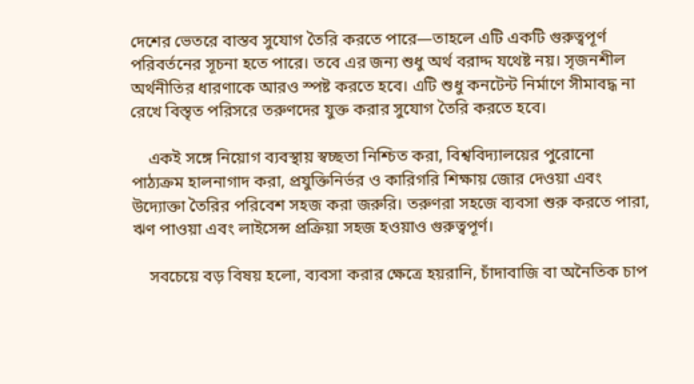দেশের ভেতরে বাস্তব সুযোগ তৈরি করতে পারে—তাহলে এটি একটি গুরুত্বপূর্ণ পরিবর্তনের সূচনা হতে পারে। তবে এর জন্য শুধু অর্থ বরাদ্দ যথেষ্ট নয়। সৃজনশীল অর্থনীতির ধারণাকে আরও স্পষ্ট করতে হবে। এটি শুধু কনটেন্ট নির্মাণে সীমাবদ্ধ না রেখে বিস্তৃত পরিসরে তরুণদের যুক্ত করার সুযোগ তৈরি করতে হবে।

    একই সঙ্গে নিয়োগ ব্যবস্থায় স্বচ্ছতা নিশ্চিত করা, বিশ্ববিদ্যালয়ের পুরোনো পাঠ্যক্রম হালনাগাদ করা, প্রযুক্তিনির্ভর ও কারিগরি শিক্ষায় জোর দেওয়া এবং উদ্যোক্তা তৈরির পরিবেশ সহজ করা জরুরি। তরুণরা সহজে ব্যবসা শুরু করতে পারা, ঋণ পাওয়া এবং লাইসেন্স প্রক্রিয়া সহজ হওয়াও গুরুত্বপূর্ণ।

    সবচেয়ে বড় বিষয় হলো, ব্যবসা করার ক্ষেত্রে হয়রানি, চাঁদাবাজি বা অনৈতিক চাপ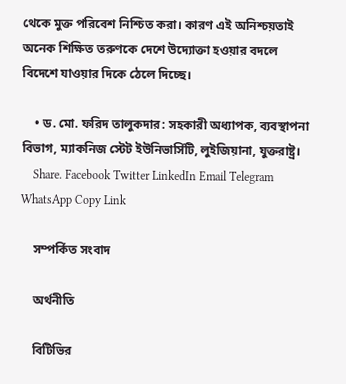থেকে মুক্ত পরিবেশ নিশ্চিত করা। কারণ এই অনিশ্চয়তাই অনেক শিক্ষিত তরুণকে দেশে উদ্যোক্তা হওয়ার বদলে বিদেশে যাওয়ার দিকে ঠেলে দিচ্ছে।

    • ড. মো. ফরিদ তালুকদার: সহকারী অধ্যাপক, ব্যবস্থাপনা বিভাগ, ম্যাকনিজ স্টেট ইউনিভার্সিটি, লুইজিয়ানা, যুক্তরাষ্ট্র।
    Share. Facebook Twitter LinkedIn Email Telegram WhatsApp Copy Link

    সম্পর্কিত সংবাদ

    অর্থনীতি

    বিটিভির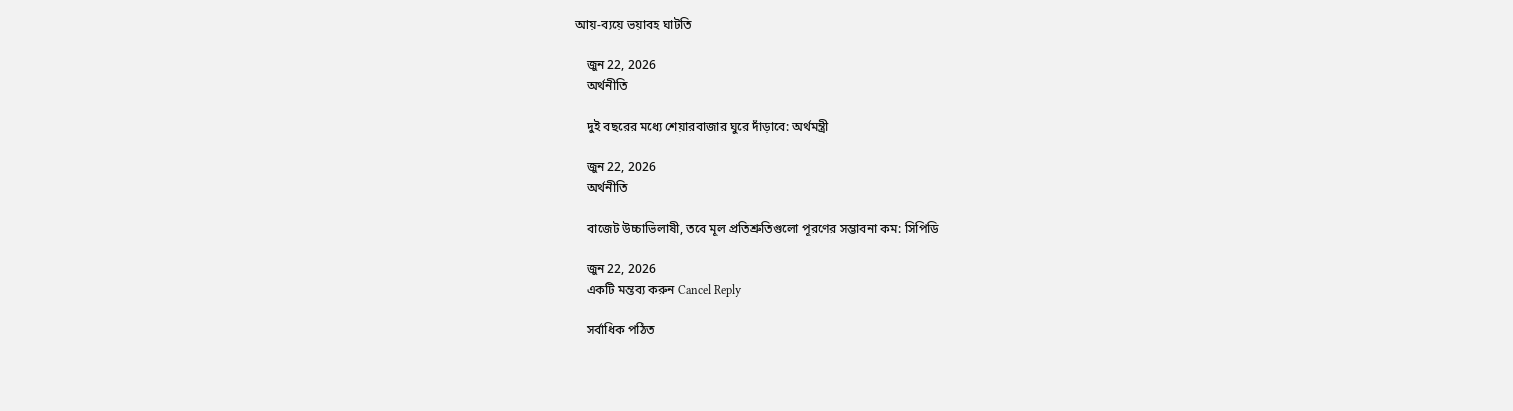আয়-ব্যয়ে ভয়াবহ ঘাটতি

    জুন 22, 2026
    অর্থনীতি

    দুই বছরের মধ্যে শেয়ারবাজার ঘুরে দাঁড়াবে: অর্থমন্ত্রী

    জুন 22, 2026
    অর্থনীতি

    বাজেট উচ্চাভিলাষী, তবে মূল প্রতিশ্রুতিগুলো পূরণের সম্ভাবনা কম: সিপিডি

    জুন 22, 2026
    একটি মন্তব্য করুন Cancel Reply

    সর্বাধিক পঠিত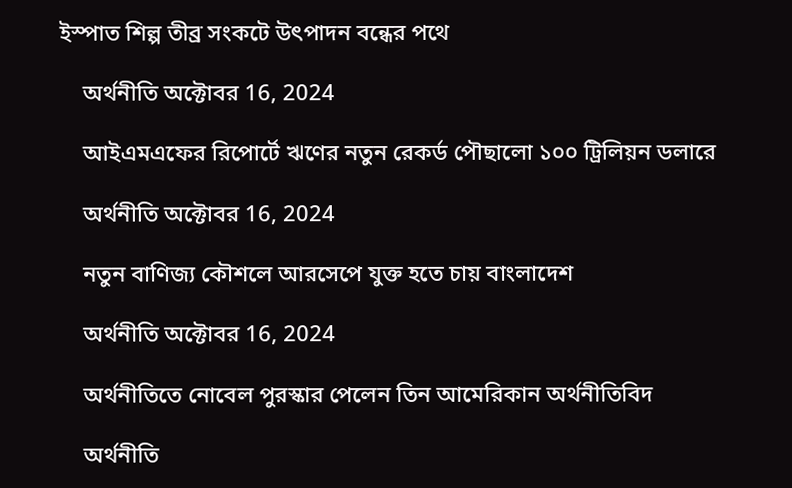ইস্পাত শিল্প তীব্র সংকটে উৎপাদন বন্ধের পথে

    অর্থনীতি অক্টোবর 16, 2024

    আইএমএফের রিপোর্টে ঋণের নতুন রেকর্ড পৌছালো ১০০ ট্রিলিয়ন ডলারে

    অর্থনীতি অক্টোবর 16, 2024

    নতুন বাণিজ্য কৌশলে আরসেপে যুক্ত হতে চায় বাংলাদেশ

    অর্থনীতি অক্টোবর 16, 2024

    অর্থনীতিতে নোবেল পুরস্কার পেলেন তিন আমেরিকান অর্থনীতিবিদ

    অর্থনীতি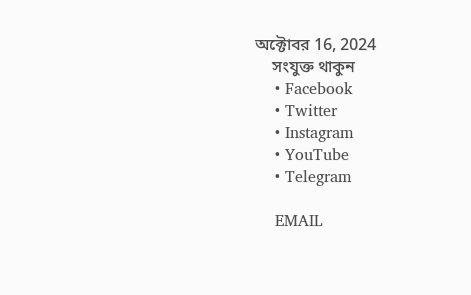অক্টোবর 16, 2024
    সংযুক্ত থাকুন
    • Facebook
    • Twitter
    • Instagram
    • YouTube
    • Telegram

    EMAIL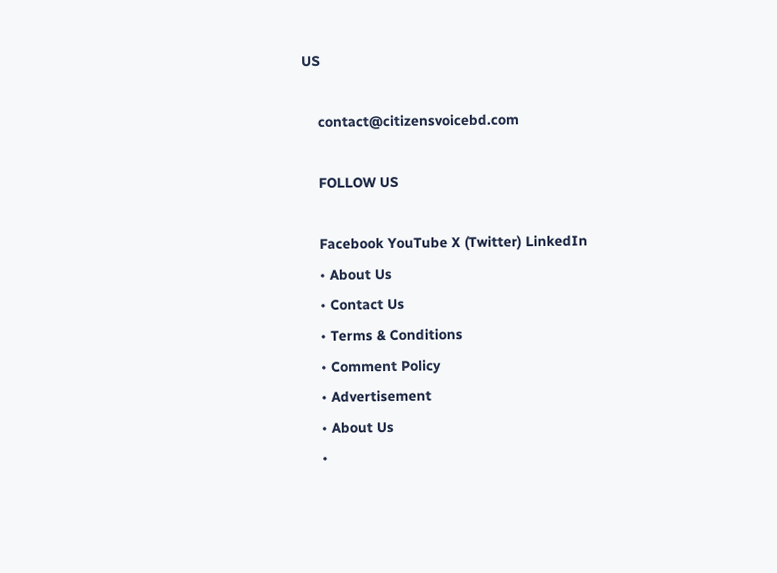US

    contact@citizensvoicebd.com

    FOLLOW US

    Facebook YouTube X (Twitter) LinkedIn
    • About Us
    • Contact Us
    • Terms & Conditions
    • Comment Policy
    • Advertisement
    • About Us
    •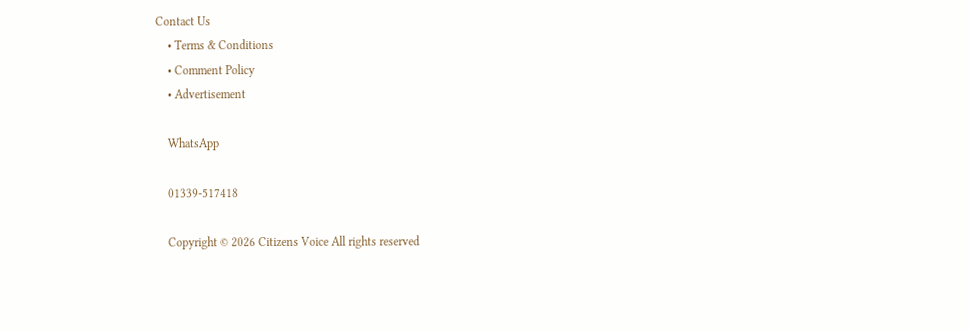Contact Us
    • Terms & Conditions
    • Comment Policy
    • Advertisement

    WhatsApp

    01339-517418

    Copyright © 2026 Citizens Voice All rights reserved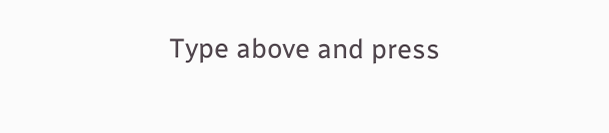Type above and press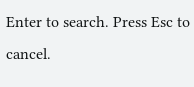Enter to search. Press Esc to cancel.